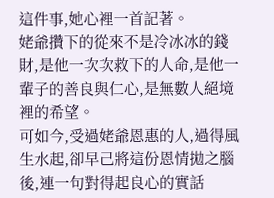這件事,她心裡一首記著。
姥爺攢下的從來不是冷冰冰的錢財,是他一次次救下的人命,是他一輩子的善良與仁心,是無數人絕境裡的希望。
可如今,受過姥爺恩惠的人,過得風生水起,卻早己將這份恩情拋之腦後,連一句對得起良心的實話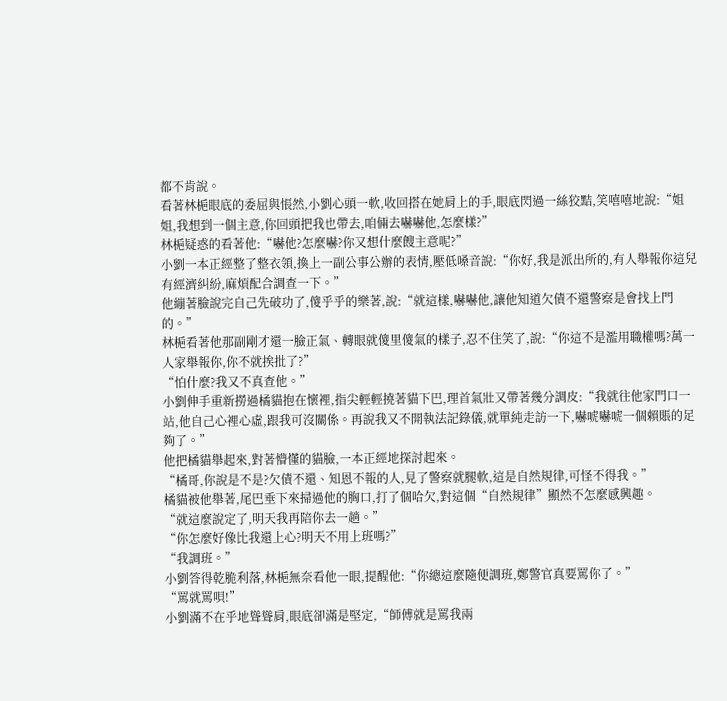都不肯說。
看著林梔眼底的委屈與悵然,小劉心頭一軟,收回搭在她肩上的手,眼底閃過一絲狡黠,笑嘻嘻地說:“姐姐,我想到一個主意,你回頭把我也帶去,咱倆去嚇嚇他,怎麼樣?”
林梔疑惑的看著他:“嚇他?怎麼嚇?你又想什麼餿主意呢?”
小劉一本正經整了整衣領,換上一副公事公辦的表情,壓低嗓音說:“你好,我是派出所的,有人舉報你這兒有經濟糾紛,麻煩配合調查一下。”
他繃著臉說完自己先破功了,傻乎乎的樂著,說:“就這樣,嚇嚇他,讓他知道欠債不還警察是會找上門的。”
林梔看著他那副剛才還一臉正氣、轉眼就傻里傻氣的樣子,忍不住笑了,說:“你這不是濫用職權嗎?萬一人家舉報你,你不就挨批了?”
“怕什麼?我又不真查他。”
小劉伸手重新撈過橘貓抱在懷裡,指尖輕輕撓著貓下巴,理首氣壯又帶著幾分調皮:“我就往他家門口一站,他自己心裡心虛,跟我可沒關係。再說我又不開執法記錄儀,就單純走訪一下,嚇唬嚇唬一個賴賬的足夠了。”
他把橘貓舉起來,對著懵懂的貓臉,一本正經地探討起來。
“橘哥,你說是不是?欠債不還、知恩不報的人,見了警察就腿軟,這是自然規律,可怪不得我。”
橘貓被他舉著,尾巴垂下來掃過他的胸口,打了個哈欠,對這個“自然規律”顯然不怎麼感興趣。
“就這麼說定了,明天我再陪你去一趟。”
“你怎麼好像比我還上心?明天不用上班嗎?”
“我調班。”
小劉答得乾脆利落,林梔無奈看他一眼,提醒他:“你總這麼隨便調班,鄭警官真要罵你了。”
“罵就罵唄!”
小劉滿不在乎地聳聳肩,眼底卻滿是堅定,“師傅就是罵我兩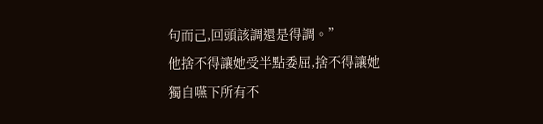句而己,回頭該調還是得調。”
他捨不得讓她受半點委屈,捨不得讓她獨自嚥下所有不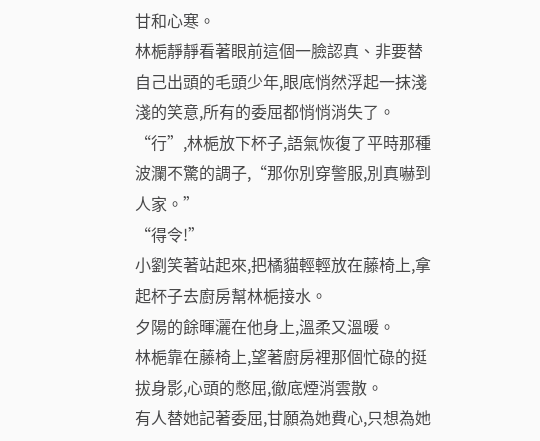甘和心寒。
林梔靜靜看著眼前這個一臉認真、非要替自己出頭的毛頭少年,眼底悄然浮起一抹淺淺的笑意,所有的委屈都悄悄消失了。
“行”,林梔放下杯子,語氣恢復了平時那種波瀾不驚的調子,“那你別穿警服,別真嚇到人家。”
“得令!”
小劉笑著站起來,把橘貓輕輕放在藤椅上,拿起杯子去廚房幫林梔接水。
夕陽的餘暉灑在他身上,溫柔又溫暖。
林梔靠在藤椅上,望著廚房裡那個忙碌的挺拔身影,心頭的憋屈,徹底煙消雲散。
有人替她記著委屈,甘願為她費心,只想為她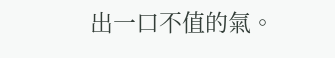出一口不值的氣。